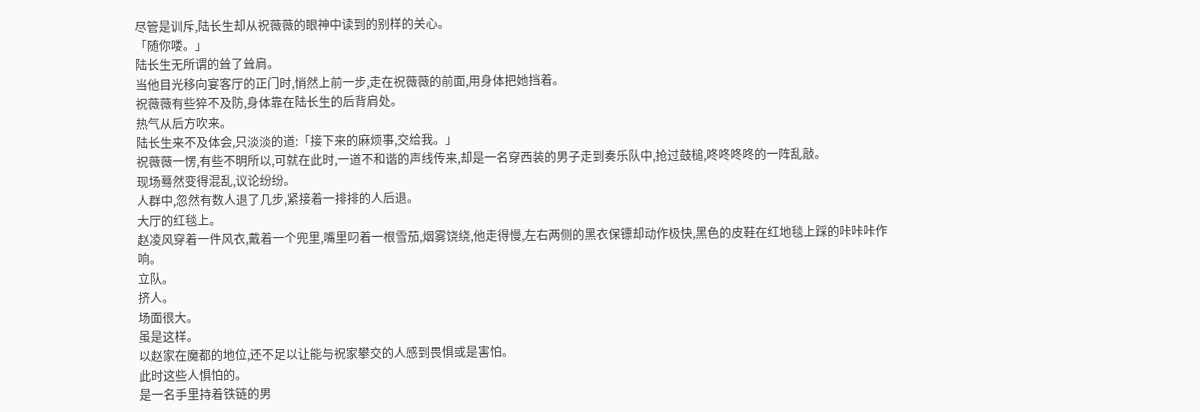尽管是训斥,陆长生却从祝薇薇的眼神中读到的别样的关心。
「随你喽。」
陆长生无所谓的耸了耸肩。
当他目光移向宴客厅的正门时,悄然上前一步,走在祝薇薇的前面,用身体把她挡着。
祝薇薇有些猝不及防,身体靠在陆长生的后背肩处。
热气从后方吹来。
陆长生来不及体会,只淡淡的道:「接下来的麻烦事,交给我。」
祝薇薇一愣,有些不明所以,可就在此时,一道不和谐的声线传来,却是一名穿西装的男子走到奏乐队中,抢过鼓槌,咚咚咚咚的一阵乱敲。
现场蓦然变得混乱,议论纷纷。
人群中,忽然有数人退了几步,紧接着一排排的人后退。
大厅的红毯上。
赵凌风穿着一件风衣,戴着一个兜里,嘴里叼着一根雪茄,烟雾饶绕,他走得慢,左右两侧的黑衣保镖却动作极快,黑色的皮鞋在红地毯上踩的咔咔咔作响。
立队。
挤人。
场面很大。
虽是这样。
以赵家在魔都的地位,还不足以让能与祝家攀交的人感到畏惧或是害怕。
此时这些人惧怕的。
是一名手里持着铁链的男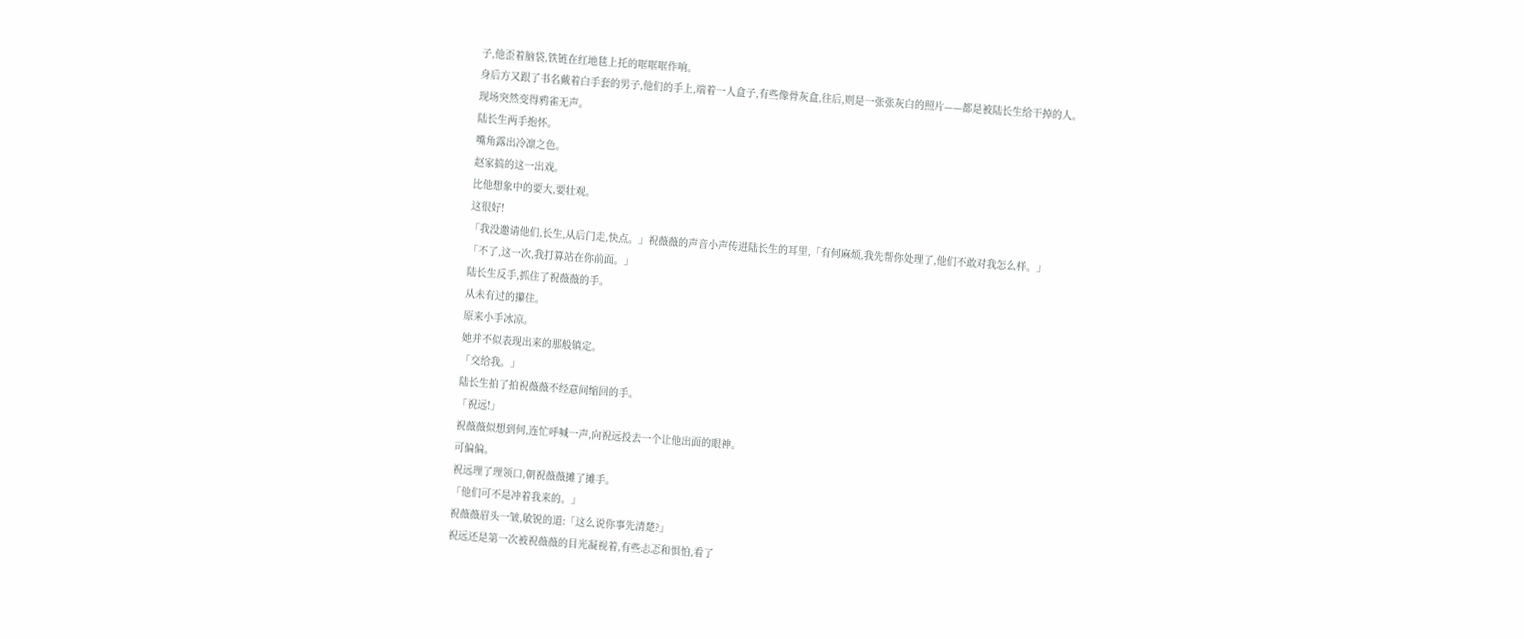子,他歪着脑袋,铁链在红地毯上托的哐哐哐作响。
身后方又跟了书名戴着白手套的男子,他们的手上,端着一人盒子,有些像骨灰盒,往后,则是一张张灰白的照片——都是被陆长生给干掉的人。
现场突然变得鸦雀无声。
陆长生两手抱怀。
嘴角露出冷凛之色。
赵家搞的这一出戏。
比他想象中的要大,要壮观。
这很好!
「我没邀请他们,长生,从后门走,快点。」祝薇薇的声音小声传进陆长生的耳里,「有何麻烦,我先帮你处理了,他们不敢对我怎么样。」
「不了,这一次,我打算站在你前面。」
陆长生反手,抓住了祝薇薇的手。
从未有过的攥住。
原来小手冰凉。
她并不似表现出来的那般镇定。
「交给我。」
陆长生拍了拍祝薇薇不经意间缩回的手。
「祝远!」
祝薇薇似想到何,连忙呼喊一声,向祝远投去一个让他出面的眼神。
可偏偏。
祝远理了理领口,朝祝薇薇摊了摊手。
「他们可不是冲着我来的。」
祝薇薇眉头一皱,敏锐的道:「这么说你事先清楚?」
祝远还是第一次被祝薇薇的目光凝视着,有些忐忑和惧怕,看了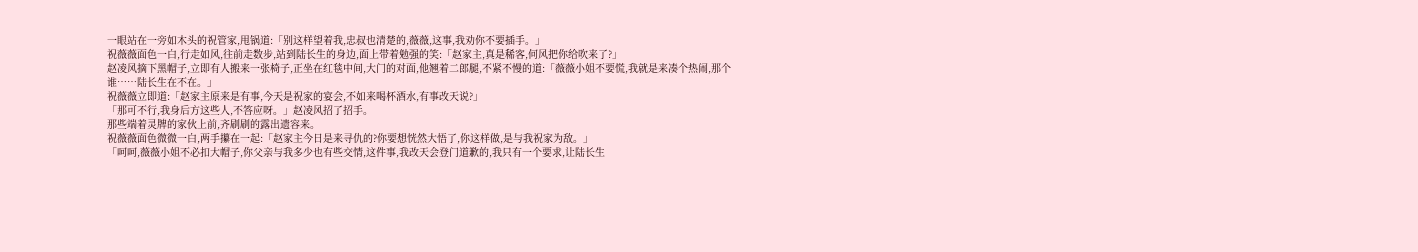一眼站在一旁如木头的祝管家,甩锅道:「别这样望着我,忠叔也清楚的,薇薇,这事,我劝你不要插手。」
祝薇薇面色一白,行走如风,往前走数步,站到陆长生的身边,面上带着勉强的笑:「赵家主,真是稀客,何风把你给吹来了?」
赵凌风摘下黑帽子,立即有人搬来一张椅子,正坐在红毯中间,大门的对面,他翘着二郎腿,不紧不慢的道:「薇薇小姐不要慌,我就是来凑个热闹,那个谁……陆长生在不在。」
祝薇薇立即道:「赵家主原来是有事,今天是祝家的宴会,不如来喝杯酒水,有事改天说?」
「那可不行,我身后方这些人,不答应呀。」赵凌风招了招手。
那些端着灵牌的家伙上前,齐刷刷的露出遗容来。
祝薇薇面色微微一白,两手攥在一起:「赵家主今日是来寻仇的?你要想恍然大悟了,你这样做,是与我祝家为敌。」
「呵呵,薇薇小姐不必扣大帽子,你父亲与我多少也有些交情,这件事,我改天会登门道歉的,我只有一个要求,让陆长生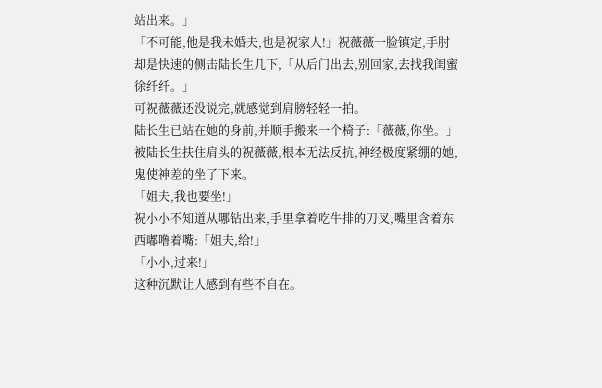站出来。」
「不可能,他是我未婚夫,也是祝家人!」祝薇薇一脸镇定,手肘却是快速的侧击陆长生几下,「从后门出去,别回家,去找我闺蜜徐纤纤。」
可祝薇薇还没说完,就感觉到肩膀轻轻一拍。
陆长生已站在她的身前,并顺手搬来一个椅子:「薇薇,你坐。」
被陆长生扶住肩头的祝薇薇,根本无法反抗,神经极度紧绷的她,鬼使神差的坐了下来。
「姐夫,我也要坐!」
祝小小不知道从哪钻出来,手里拿着吃牛排的刀叉,嘴里含着东西嘟噜着嘴:「姐夫,给!」
「小小,过来!」
这种沉默让人感到有些不自在。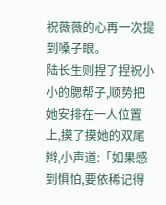祝薇薇的心再一次提到嗓子眼。
陆长生则捏了捏祝小小的腮帮子,顺势把她安排在一人位置上,摸了摸她的双尾辫,小声道:「如果感到惧怕,要依稀记得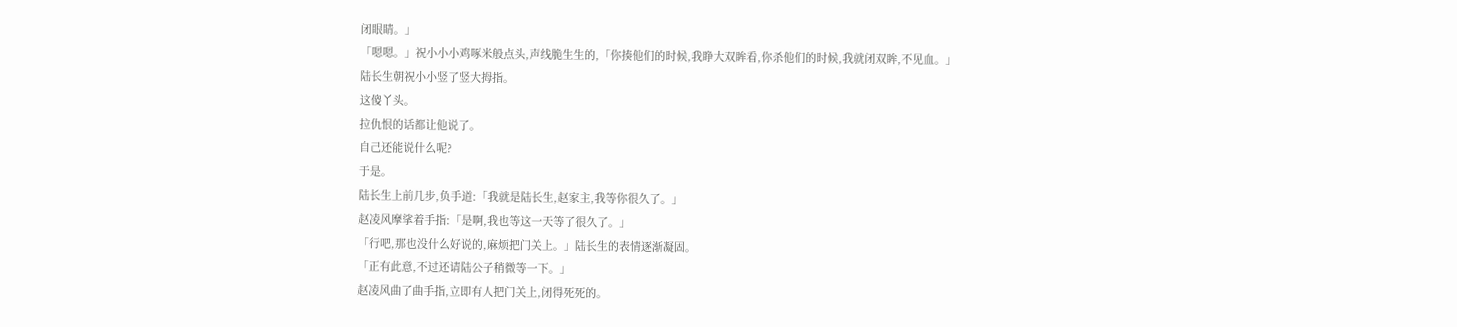闭眼睛。」
「嗯嗯。」祝小小小鸡啄米般点头,声线脆生生的,「你揍他们的时候,我睁大双眸看,你杀他们的时候,我就闭双眸,不见血。」
陆长生朝祝小小竖了竖大拇指。
这傻丫头。
拉仇恨的话都让他说了。
自己还能说什么呢?
于是。
陆长生上前几步,负手道:「我就是陆长生,赵家主,我等你很久了。」
赵凌风摩挲着手指:「是啊,我也等这一天等了很久了。」
「行吧,那也没什么好说的,麻烦把门关上。」陆长生的表情逐渐凝固。
「正有此意,不过还请陆公子稍微等一下。」
赵凌风曲了曲手指,立即有人把门关上,闭得死死的。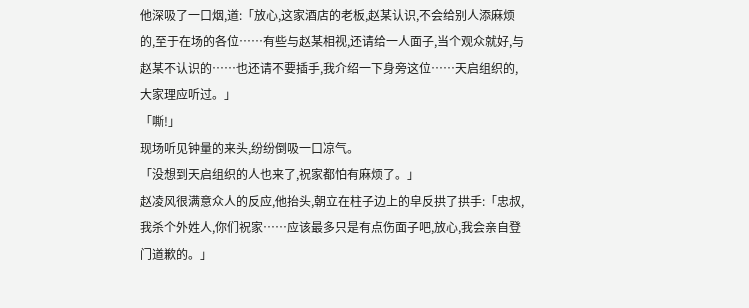他深吸了一口烟,道:「放心,这家酒店的老板,赵某认识,不会给别人添麻烦的,至于在场的各位……有些与赵某相视,还请给一人面子,当个观众就好,与赵某不认识的……也还请不要插手,我介绍一下身旁这位……天启组织的,大家理应听过。」
「嘶!」
现场听见钟量的来头,纷纷倒吸一口凉气。
「没想到天启组织的人也来了,祝家都怕有麻烦了。」
赵凌风很满意众人的反应,他抬头,朝立在柱子边上的皁反拱了拱手:「忠叔,我杀个外姓人,你们祝家……应该最多只是有点伤面子吧,放心,我会亲自登门道歉的。」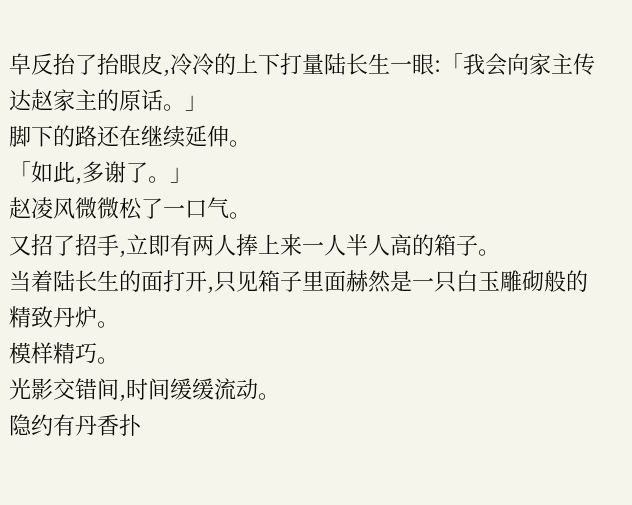皁反抬了抬眼皮,冷冷的上下打量陆长生一眼:「我会向家主传达赵家主的原话。」
脚下的路还在继续延伸。
「如此,多谢了。」
赵凌风微微松了一口气。
又招了招手,立即有两人捧上来一人半人高的箱子。
当着陆长生的面打开,只见箱子里面赫然是一只白玉雕砌般的精致丹炉。
模样精巧。
光影交错间,时间缓缓流动。
隐约有丹香扑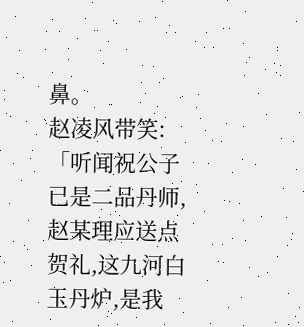鼻。
赵凌风带笑:「听闻祝公子已是二品丹师,赵某理应送点贺礼,这九河白玉丹炉,是我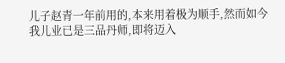儿子赵青一年前用的,本来用着极为顺手,然而如今我儿业已是三品丹师,即将迈入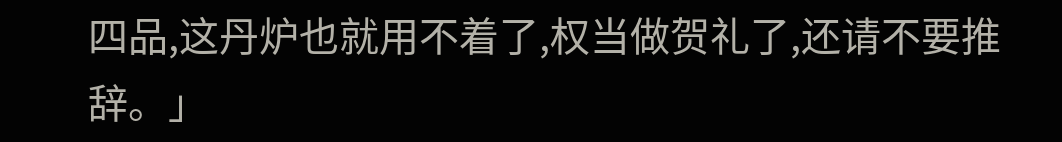四品,这丹炉也就用不着了,权当做贺礼了,还请不要推辞。」